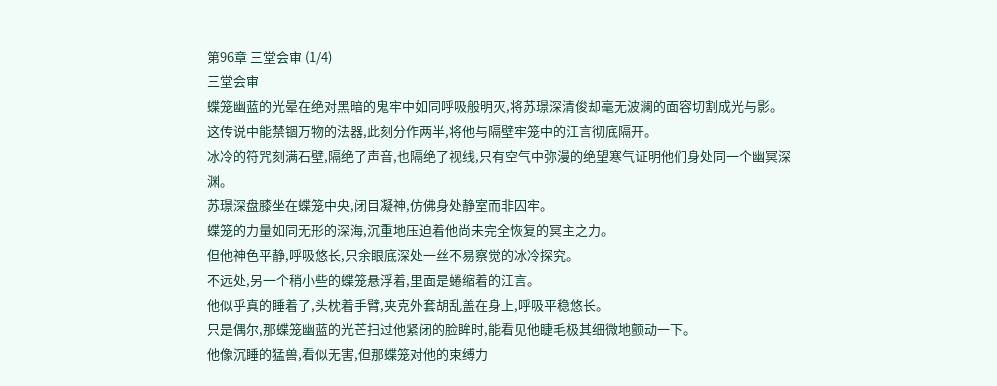第96章 三堂会审 (1/4)
三堂会审
蝶笼幽蓝的光晕在绝对黑暗的鬼牢中如同呼吸般明灭,将苏璟深清俊却毫无波澜的面容切割成光与影。
这传说中能禁锢万物的法器,此刻分作两半,将他与隔壁牢笼中的江言彻底隔开。
冰冷的符咒刻满石壁,隔绝了声音,也隔绝了视线,只有空气中弥漫的绝望寒气证明他们身处同一个幽冥深渊。
苏璟深盘膝坐在蝶笼中央,闭目凝神,仿佛身处静室而非囚牢。
蝶笼的力量如同无形的深海,沉重地压迫着他尚未完全恢复的冥主之力。
但他神色平静,呼吸悠长,只余眼底深处一丝不易察觉的冰冷探究。
不远处,另一个稍小些的蝶笼悬浮着,里面是蜷缩着的江言。
他似乎真的睡着了,头枕着手臂,夹克外套胡乱盖在身上,呼吸平稳悠长。
只是偶尔,那蝶笼幽蓝的光芒扫过他紧闭的脸眸时,能看见他睫毛极其细微地颤动一下。
他像沉睡的猛兽,看似无害,但那蝶笼对他的束缚力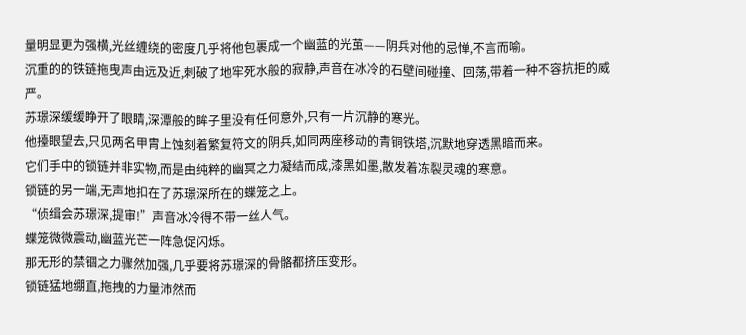量明显更为强横,光丝缠绕的密度几乎将他包裹成一个幽蓝的光茧——阴兵对他的忌惮,不言而喻。
沉重的的铁链拖曳声由远及近,刺破了地牢死水般的寂静,声音在冰冷的石壁间碰撞、回荡,带着一种不容抗拒的威严。
苏璟深缓缓睁开了眼睛,深潭般的眸子里没有任何意外,只有一片沉静的寒光。
他擡眼望去,只见两名甲胄上蚀刻着繁复符文的阴兵,如同两座移动的青铜铁塔,沉默地穿透黑暗而来。
它们手中的锁链并非实物,而是由纯粹的幽冥之力凝结而成,漆黑如墨,散发着冻裂灵魂的寒意。
锁链的另一端,无声地扣在了苏璟深所在的蝶笼之上。
“侦缉会苏璟深,提审!”声音冰冷得不带一丝人气。
蝶笼微微震动,幽蓝光芒一阵急促闪烁。
那无形的禁锢之力骤然加强,几乎要将苏璟深的骨骼都挤压变形。
锁链猛地绷直,拖拽的力量沛然而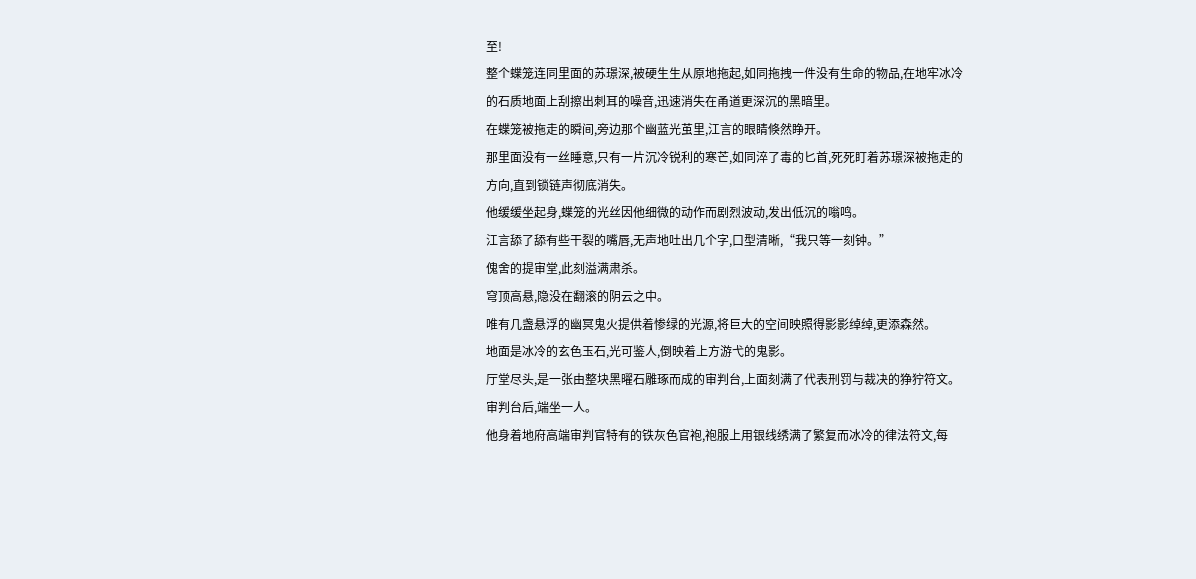至!
整个蝶笼连同里面的苏璟深,被硬生生从原地拖起,如同拖拽一件没有生命的物品,在地牢冰冷的石质地面上刮擦出刺耳的噪音,迅速消失在甬道更深沉的黑暗里。
在蝶笼被拖走的瞬间,旁边那个幽蓝光茧里,江言的眼睛倏然睁开。
那里面没有一丝睡意,只有一片沉冷锐利的寒芒,如同淬了毒的匕首,死死盯着苏璟深被拖走的方向,直到锁链声彻底消失。
他缓缓坐起身,蝶笼的光丝因他细微的动作而剧烈波动,发出低沉的嗡鸣。
江言舔了舔有些干裂的嘴唇,无声地吐出几个字,口型清晰,“我只等一刻钟。”
傀舍的提审堂,此刻溢满肃杀。
穹顶高悬,隐没在翻滚的阴云之中。
唯有几盏悬浮的幽冥鬼火提供着惨绿的光源,将巨大的空间映照得影影绰绰,更添森然。
地面是冰冷的玄色玉石,光可鉴人,倒映着上方游弋的鬼影。
厅堂尽头,是一张由整块黑曜石雕琢而成的审判台,上面刻满了代表刑罚与裁决的狰狞符文。
审判台后,端坐一人。
他身着地府高端审判官特有的铁灰色官袍,袍服上用银线绣满了繁复而冰冷的律法符文,每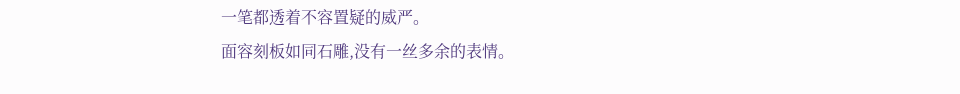一笔都透着不容置疑的威严。
面容刻板如同石雕,没有一丝多余的表情。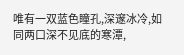唯有一双蓝色瞳孔,深邃冰冷,如同两口深不见底的寒潭,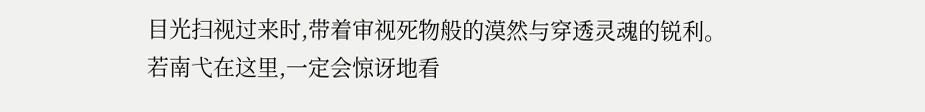目光扫视过来时,带着审视死物般的漠然与穿透灵魂的锐利。
若南弋在这里,一定会惊讶地看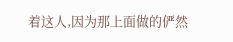着这人,因为那上面做的俨然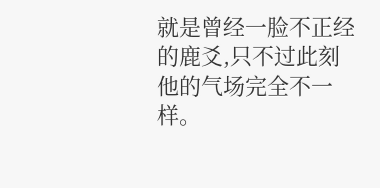就是曾经一脸不正经的鹿爻,只不过此刻他的气场完全不一样。